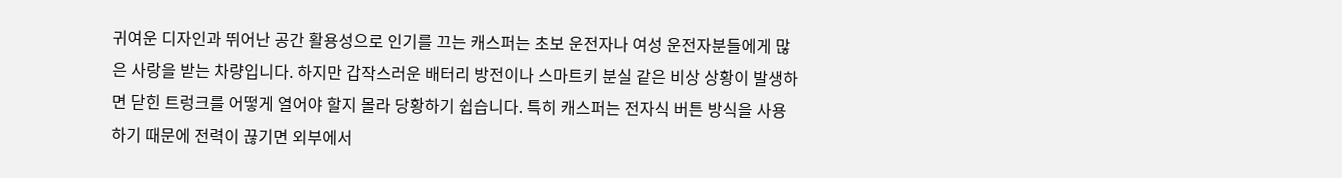귀여운 디자인과 뛰어난 공간 활용성으로 인기를 끄는 캐스퍼는 초보 운전자나 여성 운전자분들에게 많은 사랑을 받는 차량입니다. 하지만 갑작스러운 배터리 방전이나 스마트키 분실 같은 비상 상황이 발생하면 닫힌 트렁크를 어떻게 열어야 할지 몰라 당황하기 쉽습니다. 특히 캐스퍼는 전자식 버튼 방식을 사용하기 때문에 전력이 끊기면 외부에서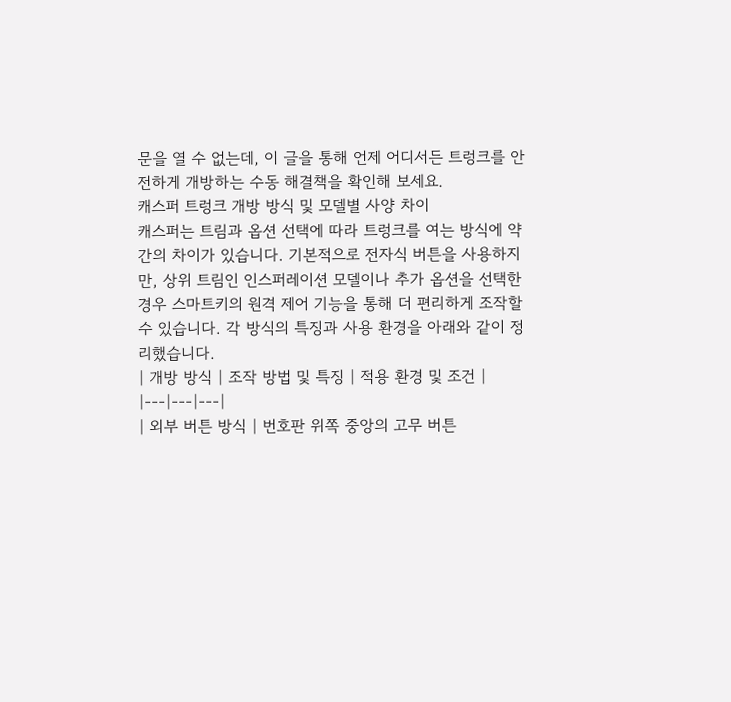문을 열 수 없는데, 이 글을 통해 언제 어디서든 트렁크를 안전하게 개방하는 수동 해결책을 확인해 보세요.
캐스퍼 트렁크 개방 방식 및 모델별 사양 차이
캐스퍼는 트림과 옵션 선택에 따라 트렁크를 여는 방식에 약간의 차이가 있습니다. 기본적으로 전자식 버튼을 사용하지만, 상위 트림인 인스퍼레이션 모델이나 추가 옵션을 선택한 경우 스마트키의 원격 제어 기능을 통해 더 편리하게 조작할 수 있습니다. 각 방식의 특징과 사용 환경을 아래와 같이 정리했습니다.
| 개방 방식 | 조작 방법 및 특징 | 적용 환경 및 조건 |
|---|---|---|
| 외부 버튼 방식 | 번호판 위쪽 중앙의 고무 버튼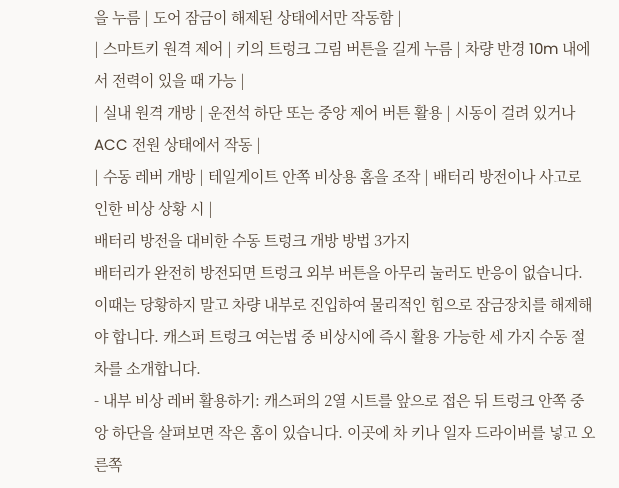을 누름 | 도어 잠금이 해제된 상태에서만 작동함 |
| 스마트키 원격 제어 | 키의 트렁크 그림 버튼을 길게 누름 | 차량 반경 10m 내에서 전력이 있을 때 가능 |
| 실내 원격 개방 | 운전석 하단 또는 중앙 제어 버튼 활용 | 시동이 걸려 있거나 ACC 전원 상태에서 작동 |
| 수동 레버 개방 | 테일게이트 안쪽 비상용 홈을 조작 | 배터리 방전이나 사고로 인한 비상 상황 시 |
배터리 방전을 대비한 수동 트렁크 개방 방법 3가지
배터리가 완전히 방전되면 트렁크 외부 버튼을 아무리 눌러도 반응이 없습니다. 이때는 당황하지 말고 차량 내부로 진입하여 물리적인 힘으로 잠금장치를 해제해야 합니다. 캐스퍼 트렁크 여는법 중 비상시에 즉시 활용 가능한 세 가지 수동 절차를 소개합니다.
- 내부 비상 레버 활용하기: 캐스퍼의 2열 시트를 앞으로 접은 뒤 트렁크 안쪽 중앙 하단을 살펴보면 작은 홈이 있습니다. 이곳에 차 키나 일자 드라이버를 넣고 오른쪽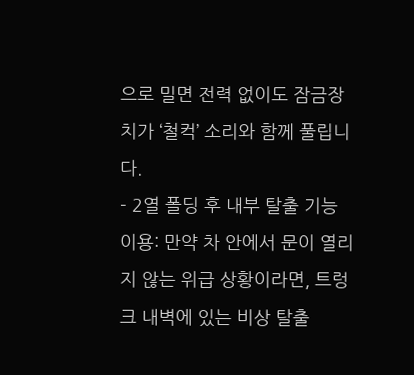으로 밀면 전력 없이도 잠금장치가 ‘철컥’ 소리와 함께 풀립니다.
- 2열 폴딩 후 내부 탈출 기능 이용: 만약 차 안에서 문이 열리지 않는 위급 상황이라면, 트렁크 내벽에 있는 비상 탈출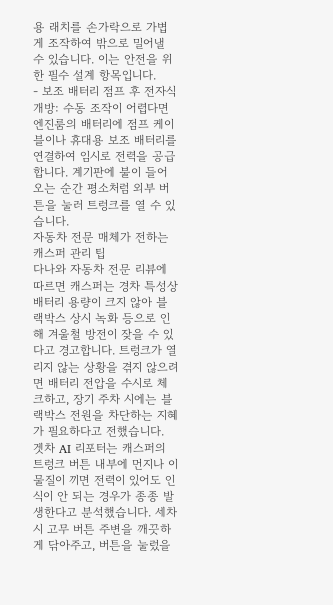용 래치를 손가락으로 가볍게 조작하여 밖으로 밀어낼 수 있습니다. 이는 안전을 위한 필수 설계 항목입니다.
- 보조 배터리 점프 후 전자식 개방: 수동 조작이 어렵다면 엔진룸의 배터리에 점프 케이블이나 휴대용 보조 배터리를 연결하여 임시로 전력을 공급합니다. 계기판에 불이 들어오는 순간 평소처럼 외부 버튼을 눌러 트렁크를 열 수 있습니다.
자동차 전문 매체가 전하는 캐스퍼 관리 팁
다나와 자동차 전문 리뷰에 따르면 캐스퍼는 경차 특성상 배터리 용량이 크지 않아 블랙박스 상시 녹화 등으로 인해 겨울철 방전이 잦을 수 있다고 경고합니다. 트렁크가 열리지 않는 상황을 겪지 않으려면 배터리 전압을 수시로 체크하고, 장기 주차 시에는 블랙박스 전원을 차단하는 지혜가 필요하다고 전했습니다.
겟차 AI 리포터는 캐스퍼의 트렁크 버튼 내부에 먼지나 이물질이 끼면 전력이 있어도 인식이 안 되는 경우가 종종 발생한다고 분석했습니다. 세차 시 고무 버튼 주변을 깨끗하게 닦아주고, 버튼을 눌렀을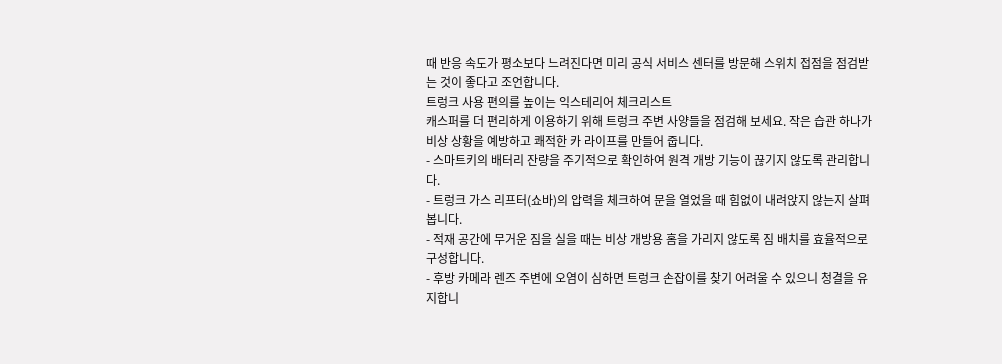때 반응 속도가 평소보다 느려진다면 미리 공식 서비스 센터를 방문해 스위치 접점을 점검받는 것이 좋다고 조언합니다.
트렁크 사용 편의를 높이는 익스테리어 체크리스트
캐스퍼를 더 편리하게 이용하기 위해 트렁크 주변 사양들을 점검해 보세요. 작은 습관 하나가 비상 상황을 예방하고 쾌적한 카 라이프를 만들어 줍니다.
- 스마트키의 배터리 잔량을 주기적으로 확인하여 원격 개방 기능이 끊기지 않도록 관리합니다.
- 트렁크 가스 리프터(쇼바)의 압력을 체크하여 문을 열었을 때 힘없이 내려앉지 않는지 살펴봅니다.
- 적재 공간에 무거운 짐을 실을 때는 비상 개방용 홈을 가리지 않도록 짐 배치를 효율적으로 구성합니다.
- 후방 카메라 렌즈 주변에 오염이 심하면 트렁크 손잡이를 찾기 어려울 수 있으니 청결을 유지합니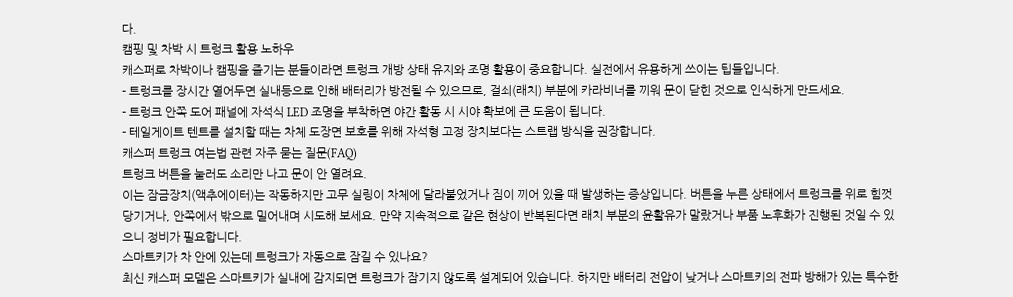다.
캠핑 및 차박 시 트렁크 활용 노하우
캐스퍼로 차박이나 캠핑을 즐기는 분들이라면 트렁크 개방 상태 유지와 조명 활용이 중요합니다. 실전에서 유용하게 쓰이는 팁들입니다.
- 트렁크를 장시간 열어두면 실내등으로 인해 배터리가 방전될 수 있으므로, 걸쇠(래치) 부분에 카라비너를 끼워 문이 닫힌 것으로 인식하게 만드세요.
- 트렁크 안쪽 도어 패널에 자석식 LED 조명을 부착하면 야간 활동 시 시야 확보에 큰 도움이 됩니다.
- 테일게이트 텐트를 설치할 때는 차체 도장면 보호를 위해 자석형 고정 장치보다는 스트랩 방식을 권장합니다.
캐스퍼 트렁크 여는법 관련 자주 묻는 질문(FAQ)
트렁크 버튼을 눌러도 소리만 나고 문이 안 열려요.
이는 잠금장치(액추에이터)는 작동하지만 고무 실링이 차체에 달라붙었거나 짐이 끼어 있을 때 발생하는 증상입니다. 버튼을 누른 상태에서 트렁크를 위로 힘껏 당기거나, 안쪽에서 밖으로 밀어내며 시도해 보세요. 만약 지속적으로 같은 현상이 반복된다면 래치 부분의 윤활유가 말랐거나 부품 노후화가 진행된 것일 수 있으니 정비가 필요합니다.
스마트키가 차 안에 있는데 트렁크가 자동으로 잠길 수 있나요?
최신 캐스퍼 모델은 스마트키가 실내에 감지되면 트렁크가 잠기지 않도록 설계되어 있습니다. 하지만 배터리 전압이 낮거나 스마트키의 전파 방해가 있는 특수한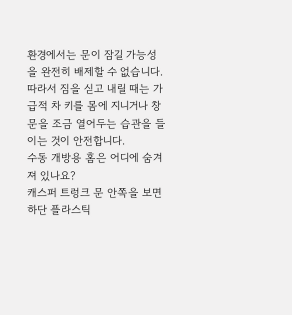환경에서는 문이 잠길 가능성을 완전히 배제할 수 없습니다. 따라서 짐을 싣고 내릴 때는 가급적 차 키를 몸에 지니거나 창문을 조금 열어두는 습관을 들이는 것이 안전합니다.
수동 개방용 홈은 어디에 숨겨져 있나요?
캐스퍼 트렁크 문 안쪽을 보면 하단 플라스틱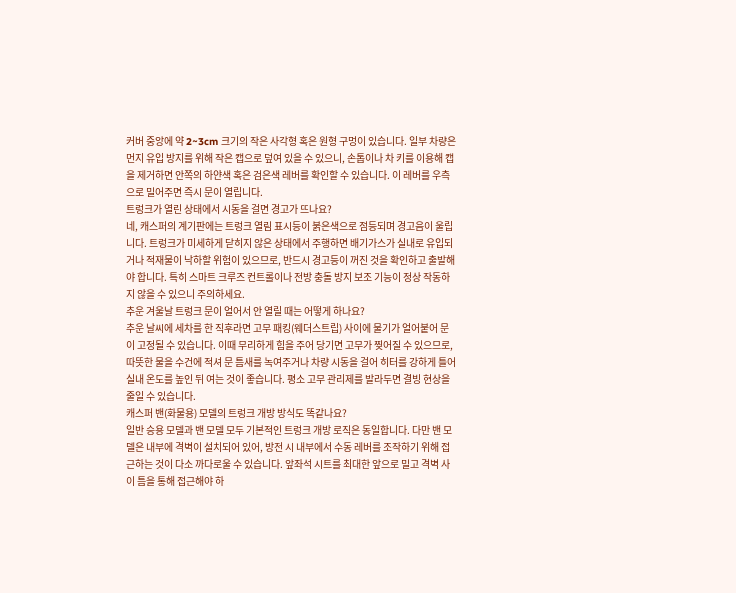커버 중앙에 약 2~3cm 크기의 작은 사각형 혹은 원형 구멍이 있습니다. 일부 차량은 먼지 유입 방지를 위해 작은 캡으로 덮여 있을 수 있으니, 손톱이나 차 키를 이용해 캡을 제거하면 안쪽의 하얀색 혹은 검은색 레버를 확인할 수 있습니다. 이 레버를 우측으로 밀어주면 즉시 문이 열립니다.
트렁크가 열린 상태에서 시동을 걸면 경고가 뜨나요?
네, 캐스퍼의 계기판에는 트렁크 열림 표시등이 붉은색으로 점등되며 경고음이 울립니다. 트렁크가 미세하게 닫히지 않은 상태에서 주행하면 배기가스가 실내로 유입되거나 적재물이 낙하할 위험이 있으므로, 반드시 경고등이 꺼진 것을 확인하고 출발해야 합니다. 특히 스마트 크루즈 컨트롤이나 전방 충돌 방지 보조 기능이 정상 작동하지 않을 수 있으니 주의하세요.
추운 겨울날 트렁크 문이 얼어서 안 열릴 때는 어떻게 하나요?
추운 날씨에 세차를 한 직후라면 고무 패킹(웨더스트립) 사이에 물기가 얼어붙어 문이 고정될 수 있습니다. 이때 무리하게 힘을 주어 당기면 고무가 찢어질 수 있으므로, 따뜻한 물을 수건에 적셔 문 틈새를 녹여주거나 차량 시동을 걸어 히터를 강하게 틀어 실내 온도를 높인 뒤 여는 것이 좋습니다. 평소 고무 관리제를 발라두면 결빙 현상을 줄일 수 있습니다.
캐스퍼 밴(화물용) 모델의 트렁크 개방 방식도 똑같나요?
일반 승용 모델과 밴 모델 모두 기본적인 트렁크 개방 로직은 동일합니다. 다만 밴 모델은 내부에 격벽이 설치되어 있어, 방전 시 내부에서 수동 레버를 조작하기 위해 접근하는 것이 다소 까다로울 수 있습니다. 앞좌석 시트를 최대한 앞으로 밀고 격벽 사이 틈을 통해 접근해야 하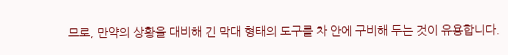므로, 만약의 상황을 대비해 긴 막대 형태의 도구를 차 안에 구비해 두는 것이 유용합니다.